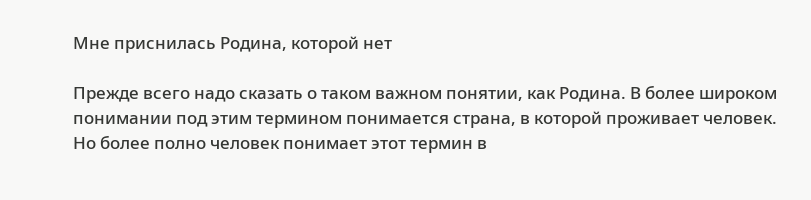Мне приснилась Родина, которой нет

Прежде всего надо сказать о таком важном понятии, как Родина. В более широком понимании под этим термином понимается страна, в которой проживает человек. Но более полно человек понимает этот термин в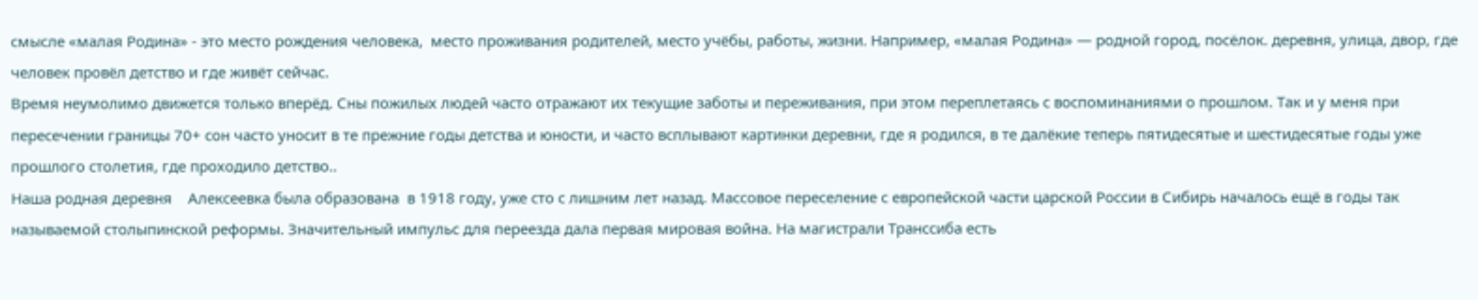смысле «малая Родина» - это место рождения человека,  место проживания родителей, место учёбы, работы, жизни. Например, «малая Родина» — родной город, посёлок. деревня, улица, двор, где человек провёл детство и где живёт сейчас.
Время неумолимо движется только вперёд. Сны пожилых людей часто отражают их текущие заботы и переживания, при этом переплетаясь с воспоминаниями о прошлом. Так и у меня при пересечении границы 70+ сон часто уносит в те прежние годы детства и юности, и часто всплывают картинки деревни, где я родился, в те далёкие теперь пятидесятые и шестидесятые годы уже прошлого столетия, где проходило детство..
Наша родная деревня    Алексеевка была образована  в 1918 году, уже сто с лишним лет назад. Массовое переселение с европейской части царской России в Сибирь началось ещё в годы так называемой столыпинской реформы. Значительный импульс для переезда дала первая мировая война. На магистрали Транссиба есть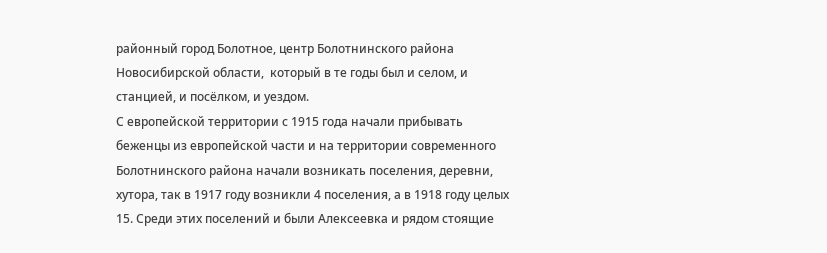районный город Болотное, центр Болотнинского района Новосибирской области,  который в те годы был и селом, и станцией, и посёлком, и уездом.
С европейской территории с 1915 года начали прибывать беженцы из европейской части и на территории современного Болотнинского района начали возникать поселения, деревни, хутора, так в 1917 году возникли 4 поселения, а в 1918 году целых 15. Среди этих поселений и были Алексеевка и рядом стоящие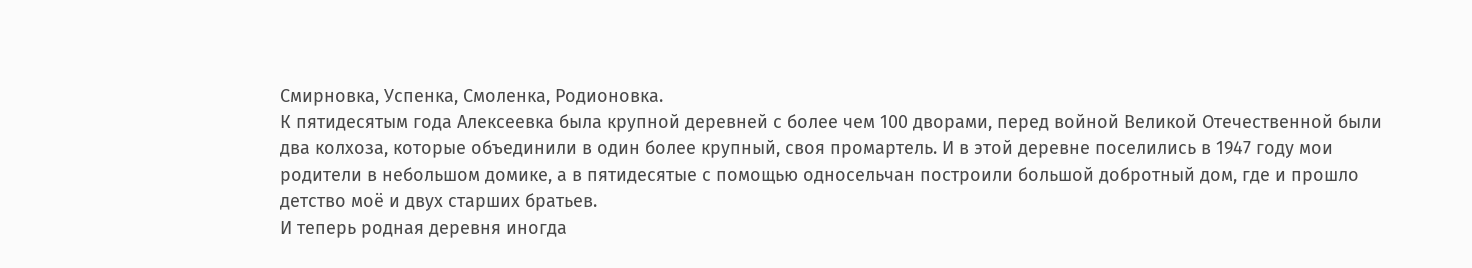Смирновка, Успенка, Смоленка, Родионовка.
К пятидесятым года Алексеевка была крупной деревней с более чем 100 дворами, перед войной Великой Отечественной были два колхоза, которые объединили в один более крупный, своя промартель. И в этой деревне поселились в 1947 году мои родители в небольшом домике, а в пятидесятые с помощью односельчан построили большой добротный дом, где и прошло детство моё и двух старших братьев.
И теперь родная деревня иногда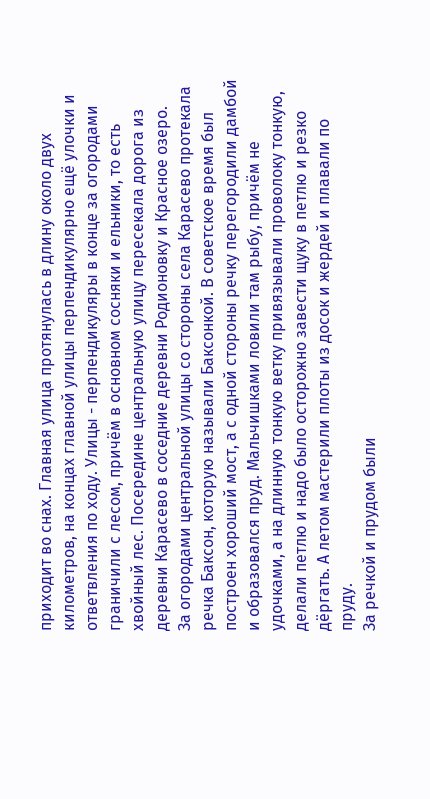приходит во снах. Главная улица протянулась в длину около двух километров, на концах главной улицы перпендикулярно ещё улочки и ответвления по ходу. Улицы - перпендикуляры в конце за огородами  граничили с лесом, причём в основном сосняки и ельники, то есть хвойный лес. Посередине центральную улицу пересекала дорога из деревни Карасево в соседние деревни Родионовку и Красное озеро.
За огородами центральной улицы со стороны села Карасево протекала речка Баксон, которую называли Баксонкой. В советское время был построен хороший мост, а с одной стороны речку перегородили дамбой и образовался пруд. Мальчишками ловили там рыбу, причём не удочками, а на длинную тонкую ветку привязывали проволоку тонкую, делали петлю и надо было осторожно завести щуку в петлю и резко дёргать. А летом мастерили плоты из досок и жердей и плавали по пруду.
За речкой и прудом были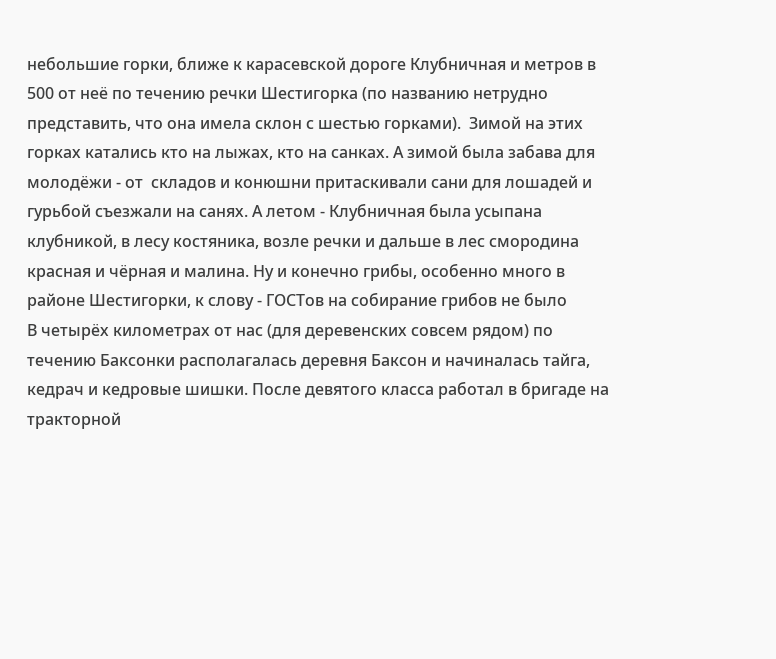небольшие горки, ближе к карасевской дороге Клубничная и метров в 500 от неё по течению речки Шестигорка (по названию нетрудно представить, что она имела склон с шестью горками).  Зимой на этих горках катались кто на лыжах, кто на санках. А зимой была забава для молодёжи - от  складов и конюшни притаскивали сани для лошадей и гурьбой съезжали на санях. А летом - Клубничная была усыпана клубникой, в лесу костяника, возле речки и дальше в лес смородина красная и чёрная и малина. Ну и конечно грибы, особенно много в районе Шестигорки, к слову - ГОСТов на собирание грибов не было
В четырёх километрах от нас (для деревенских совсем рядом) по течению Баксонки располагалась деревня Баксон и начиналась тайга,  кедрач и кедровые шишки. После девятого класса работал в бригаде на тракторной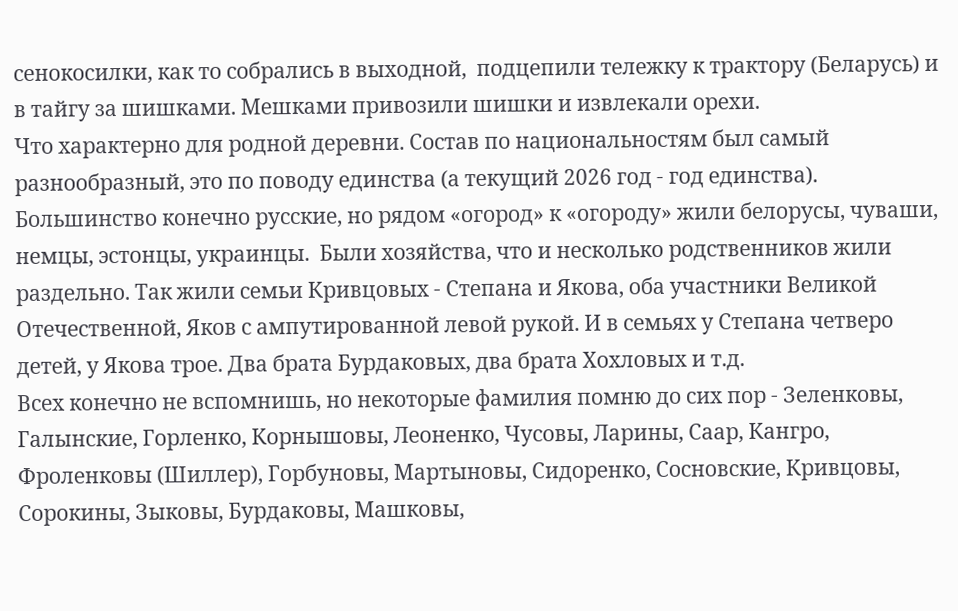сенокосилки, как то собрались в выходной,  подцепили тележку к трактору (Беларусь) и в тайгу за шишками. Мешками привозили шишки и извлекали орехи.
Что характерно для родной деревни. Состав по национальностям был самый разнообразный, это по поводу единства (а текущий 2026 год - год единства). Большинство конечно русские, но рядом «огород» к «огороду» жили белорусы, чуваши, немцы, эстонцы, украинцы.  Были хозяйства, что и несколько родственников жили раздельно. Так жили семьи Кривцовых - Степана и Якова, оба участники Великой Отечественной, Яков с ампутированной левой рукой. И в семьях у Степана четверо детей, у Якова трое. Два брата Бурдаковых, два брата Хохловых и т.д.
Всех конечно не вспомнишь, но некоторые фамилия помню до сих пор - Зеленковы, Галынские, Горленко, Корнышовы, Леоненко, Чусовы, Ларины, Саар, Кангро, Фроленковы (Шиллер), Горбуновы, Мартыновы, Сидоренко, Сосновские, Кривцовы, Сорокины, Зыковы, Бурдаковы, Машковы,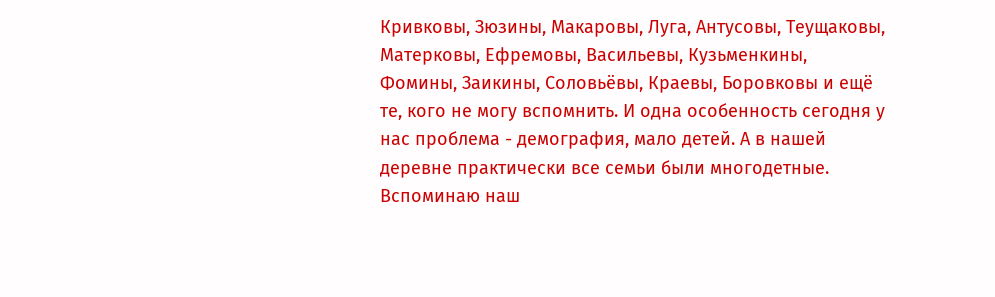Кривковы, Зюзины, Макаровы, Луга, Антусовы, Теущаковы, Матерковы, Ефремовы, Васильевы, Кузьменкины, Фомины, Заикины, Соловьёвы, Краевы, Боровковы и ещё те, кого не могу вспомнить. И одна особенность сегодня у нас проблема - демография, мало детей. А в нашей деревне практически все семьи были многодетные.
Вспоминаю наш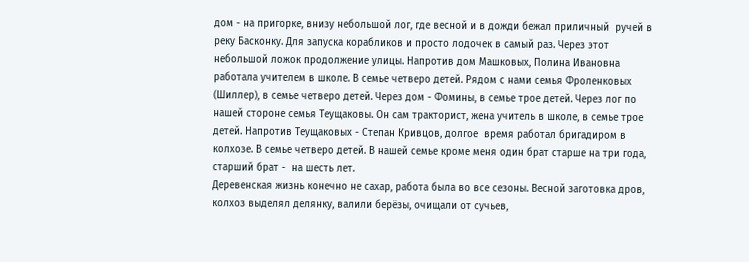дом - на пригорке, внизу небольшой лог, где весной и в дожди бежал приличный  ручей в реку Басконку. Для запуска корабликов и просто лодочек в самый раз. Через этот небольшой ложок продолжение улицы. Напротив дом Машковых, Полина Ивановна работала учителем в школе. В семье четверо детей. Рядом с нами семья Фроленковых (Шиллер), в семье четверо детей. Через дом - Фомины, в семье трое детей. Через лог по нашей стороне семья Теущаковы. Он сам тракторист, жена учитель в школе, в семье трое детей. Напротив Теущаковых - Степан Кривцов, долгое  время работал бригадиром в колхозе. В семье четверо детей. В нашей семье кроме меня один брат старше на три года, старший брат -  на шесть лет.
Деревенская жизнь конечно не сахар, работа была во все сезоны. Весной заготовка дров, колхоз выделял делянку, валили берёзы, очищали от сучьев,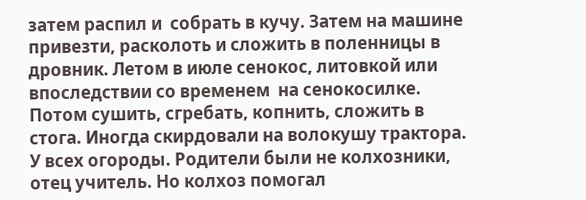затем распил и  собрать в кучу. Затем на машине привезти, расколоть и сложить в поленницы в дровник. Летом в июле сенокос, литовкой или впоследствии со временем  на сенокосилке. Потом сушить, сгребать, копнить, сложить в стога. Иногда скирдовали на волокушу трактора.
У всех огороды. Родители были не колхозники, отец учитель. Но колхоз помогал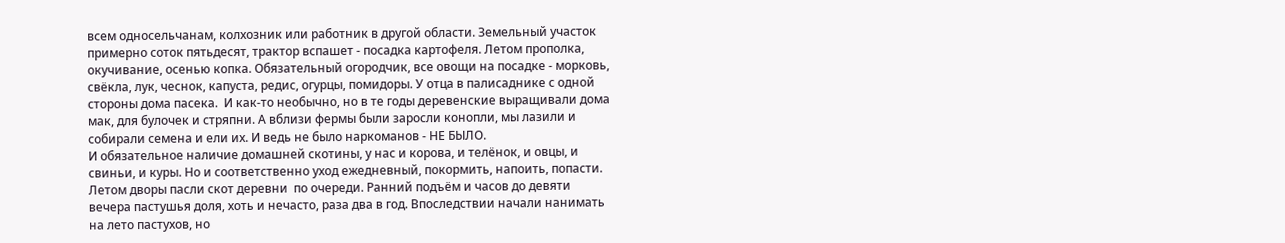всем односельчанам, колхозник или работник в другой области. Земельный участок примерно соток пятьдесят, трактор вспашет - посадка картофеля. Летом прополка, окучивание, осенью копка. Обязательный огородчик, все овощи на посадке - морковь, свёкла, лук, чеснок, капуста, редис, огурцы, помидоры. У отца в палисаднике с одной стороны дома пасека.  И как-то необычно, но в те годы деревенские выращивали дома мак, для булочек и стряпни. А вблизи фермы были заросли конопли, мы лазили и собирали семена и ели их. И ведь не было наркоманов - НЕ БЫЛО.
И обязательное наличие домашней скотины, у нас и корова, и телёнок, и овцы, и свиньи, и куры. Но и соответственно уход ежедневный, покормить, напоить, попасти. Летом дворы пасли скот деревни  по очереди. Ранний подъём и часов до девяти вечера пастушья доля, хоть и нечасто, раза два в год. Впоследствии начали нанимать на лето пастухов, но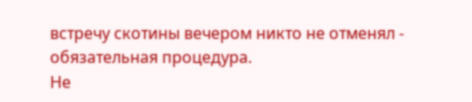встречу скотины вечером никто не отменял - обязательная процедура.
Не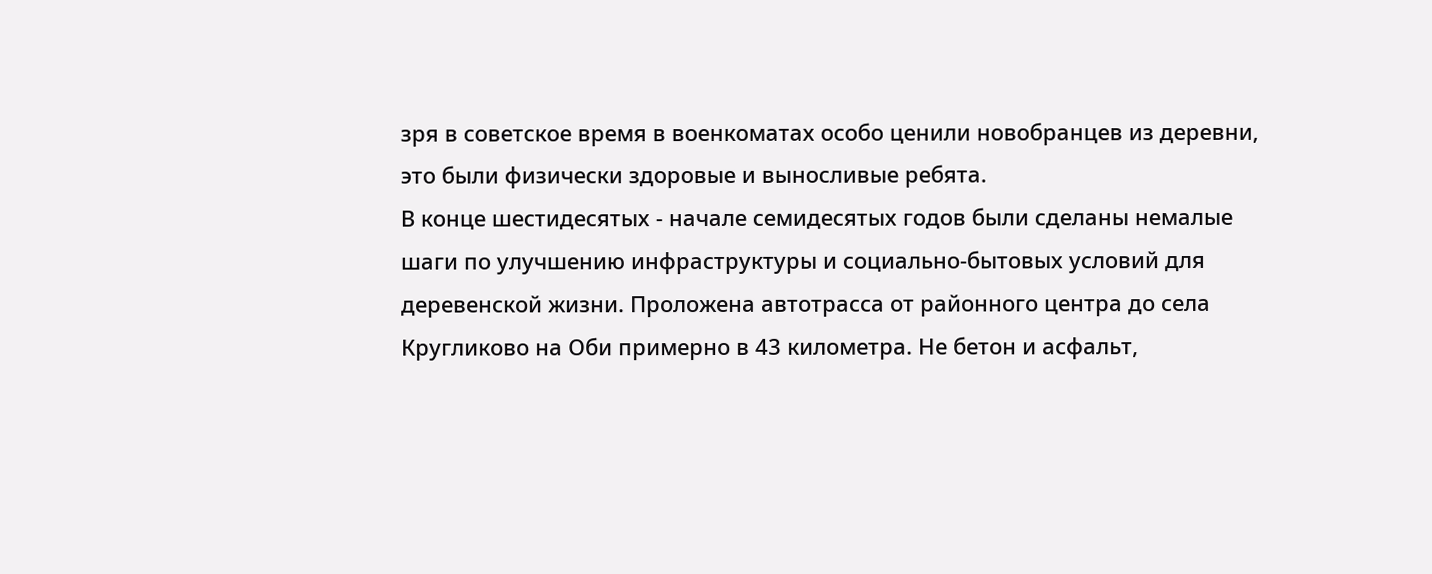зря в советское время в военкоматах особо ценили новобранцев из деревни, это были физически здоровые и выносливые ребята.
В конце шестидесятых - начале семидесятых годов были сделаны немалые шаги по улучшению инфраструктуры и социально-бытовых условий для деревенской жизни. Проложена автотрасса от районного центра до села Кругликово на Оби примерно в 43 километра. Не бетон и асфальт,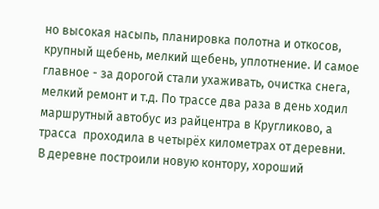но высокая насыпь, планировка полотна и откосов, крупный щебень, мелкий щебень, уплотнение. И самое главное - за дорогой стали ухаживать, очистка снега, мелкий ремонт и т.д. По трассе два раза в день ходил маршрутный автобус из райцентра в Кругликово, а трасса  проходила в четырёх километрах от деревни.
В деревне построили новую контору, хороший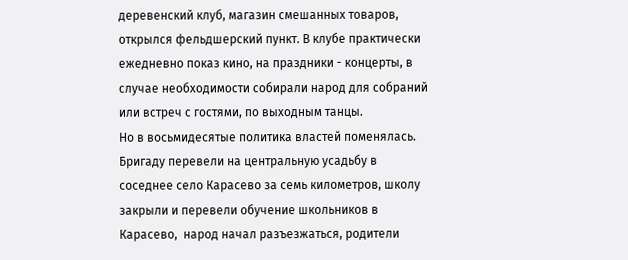деревенский клуб, магазин смешанных товаров, открылся фельдшерский пункт. В клубе практически ежедневно показ кино, на праздники - концерты, в случае необходимости собирали народ для собраний или встреч с гостями, по выходным танцы.
Но в восьмидесятые политика властей поменялась. Бригаду перевели на центральную усадьбу в соседнее село Карасево за семь километров, школу закрыли и перевели обучение школьников в Карасево,  народ начал разъезжаться, родители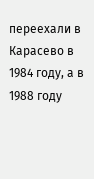переехали в Карасево в 1984 году, а в 1988 году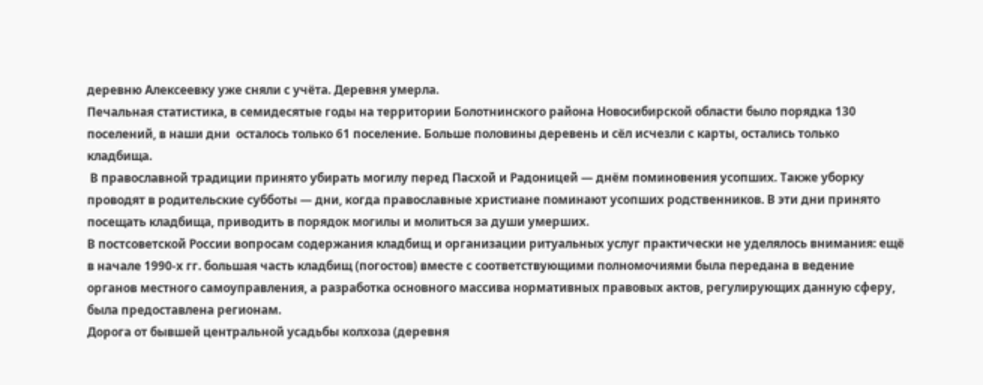деревню Алексеевку уже сняли с учёта. Деревня умерла.
Печальная статистика, в семидесятые годы на территории Болотнинского района Новосибирской области было порядка 130 поселений, в наши дни  осталось только 61 поселение. Больше половины деревень и сёл исчезли с карты, остались только кладбища.
 В православной традиции принято убирать могилу перед Пасхой и Радоницей — днём поминовения усопших. Также уборку проводят в родительские субботы — дни, когда православные христиане поминают усопших родственников. В эти дни принято посещать кладбища, приводить в порядок могилы и молиться за души умерших.
В постсоветской России вопросам содержания кладбищ и организации ритуальных услуг практически не уделялось внимания: ещё в начале 1990-х гг. большая часть кладбищ (погостов) вместе с соответствующими полномочиями была передана в ведение органов местного самоуправления, а разработка основного массива нормативных правовых актов, регулирующих данную сферу, была предоставлена регионам.
Дорога от бывшей центральной усадьбы колхоза (деревня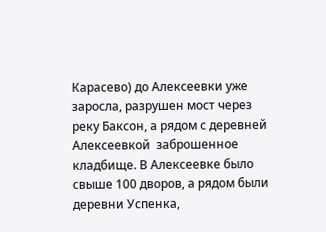Карасево) до Алексеевки уже заросла, разрушен мост через реку Баксон, а рядом с деревней Алексеевкой  заброшенное кладбище. В Алексеевке было свыше 100 дворов, а рядом были деревни Успенка,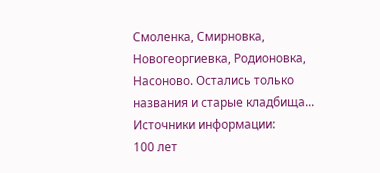Смоленка, Смирновка, Новогеоргиевка, Родионовка, Насоново. Остались только названия и старые кладбища...
Источники информации:
100 лет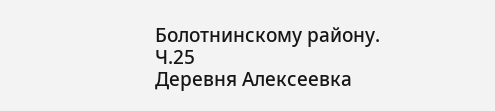Болотнинскому району. Ч.25
Деревня Алексеевка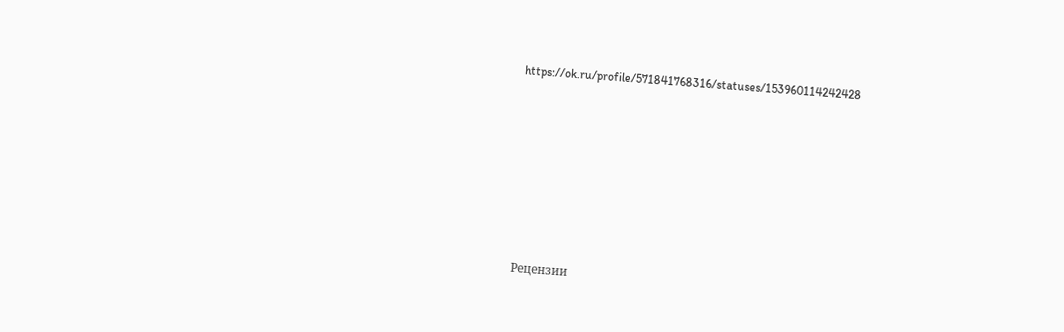https://ok.ru/profile/571841768316/statuses/153960114242428







Рецензии